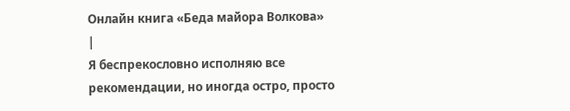Онлайн книга «Беда майора Волкова»
|
Я беспрекословно исполняю все рекомендации, но иногда остро, просто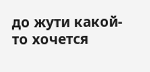до жути какой-то хочется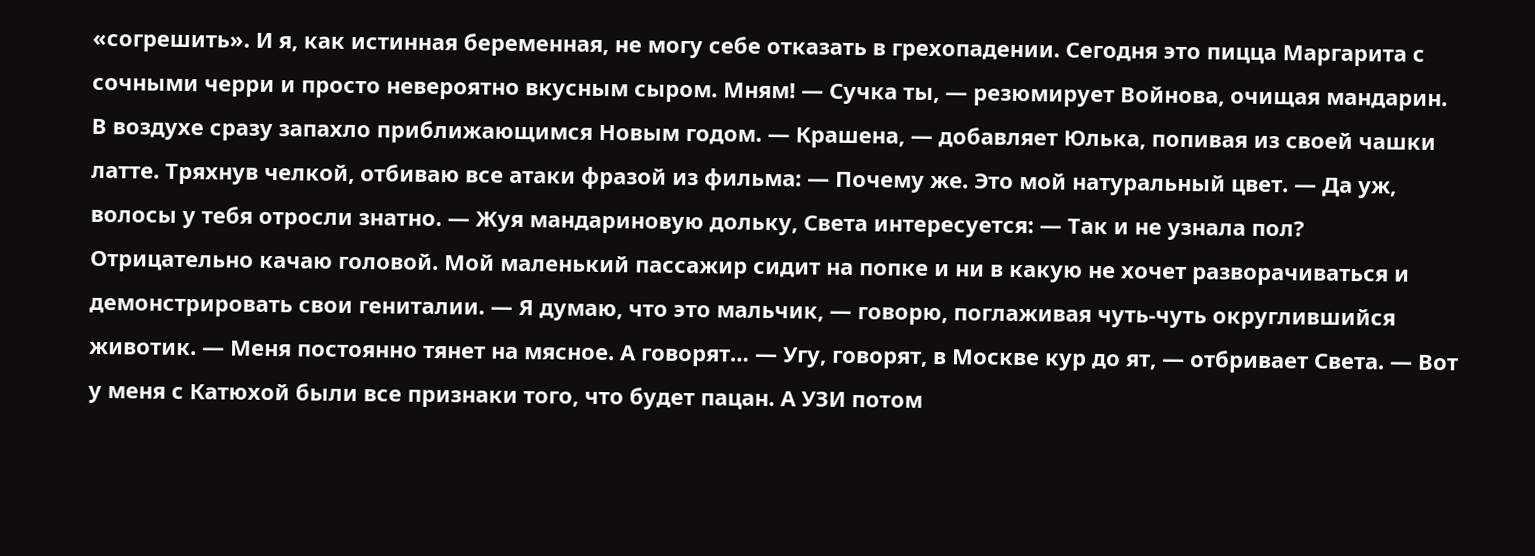«согрешить». И я, как истинная беременная, не могу себе отказать в грехопадении. Сегодня это пицца Маргарита с сочными черри и просто невероятно вкусным сыром. Мням! — Сучка ты, — резюмирует Войнова, очищая мандарин. В воздухе сразу запахло приближающимся Новым годом. — Крашена, — добавляет Юлька, попивая из своей чашки латте. Тряхнув челкой, отбиваю все атаки фразой из фильма: — Почему же. Это мой натуральный цвет. — Да уж, волосы у тебя отросли знатно. — Жуя мандариновую дольку, Света интересуется: — Так и не узнала пол? Отрицательно качаю головой. Мой маленький пассажир сидит на попке и ни в какую не хочет разворачиваться и демонстрировать свои гениталии. — Я думаю, что это мальчик, — говорю, поглаживая чуть-чуть округлившийся животик. — Меня постоянно тянет на мясное. А говорят… — Угу, говорят, в Москве кур до ят, — отбривает Света. — Вот у меня с Катюхой были все признаки того, что будет пацан. А УЗИ потом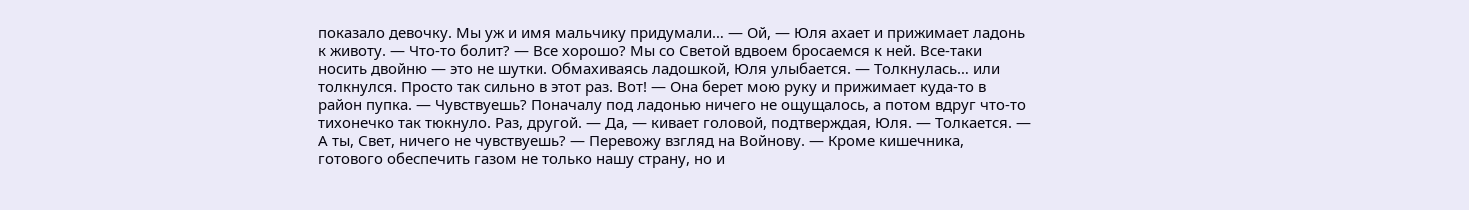показало девочку. Мы уж и имя мальчику придумали… — Ой, — Юля ахает и прижимает ладонь к животу. — Что-то болит? — Все хорошо? Мы со Светой вдвоем бросаемся к ней. Все-таки носить двойню — это не шутки. Обмахиваясь ладошкой, Юля улыбается. — Толкнулась… или толкнулся. Просто так сильно в этот раз. Вот! — Она берет мою руку и прижимает куда-то в район пупка. — Чувствуешь? Поначалу под ладонью ничего не ощущалось, а потом вдруг что-то тихонечко так тюкнуло. Раз, другой. — Да, — кивает головой, подтверждая, Юля. — Толкается. — А ты, Свет, ничего не чувствуешь? — Перевожу взгляд на Войнову. — Кроме кишечника, готового обеспечить газом не только нашу страну, но и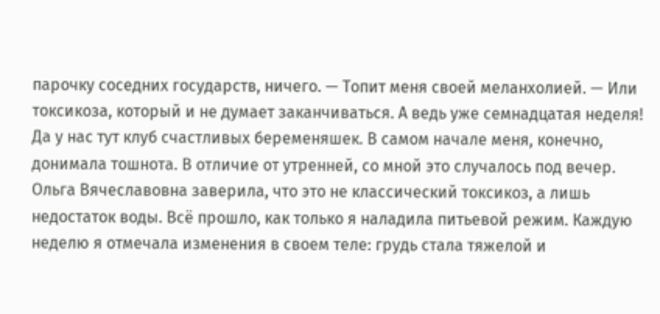парочку соседних государств, ничего. — Топит меня своей меланхолией. — Или токсикоза, который и не думает заканчиваться. А ведь уже семнадцатая неделя! Да у нас тут клуб счастливых беременяшек. В самом начале меня, конечно, донимала тошнота. В отличие от утренней, со мной это случалось под вечер. Ольга Вячеславовна заверила, что это не классический токсикоз, а лишь недостаток воды. Всё прошло, как только я наладила питьевой режим. Каждую неделю я отмечала изменения в своем теле: грудь стала тяжелой и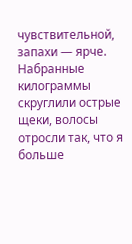чувствительной, запахи — ярче. Набранные килограммы скруглили острые щеки, волосы отросли так, что я больше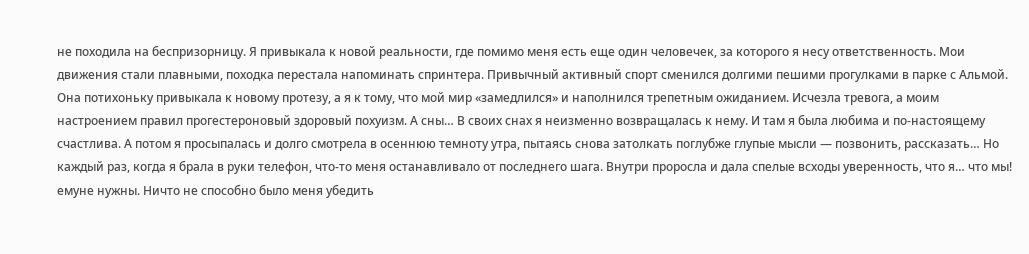не походила на беспризорницу. Я привыкала к новой реальности, где помимо меня есть еще один человечек, за которого я несу ответственность. Мои движения стали плавными, походка перестала напоминать спринтера. Привычный активный спорт сменился долгими пешими прогулками в парке с Альмой. Она потихоньку привыкала к новому протезу, а я к тому, что мой мир «замедлился» и наполнился трепетным ожиданием. Исчезла тревога, а моим настроением правил прогестероновый здоровый похуизм. А сны… В своих снах я неизменно возвращалась к нему. И там я была любима и по-настоящему счастлива. А потом я просыпалась и долго смотрела в осеннюю темноту утра, пытаясь снова затолкать поглубже глупые мысли — позвонить, рассказать… Но каждый раз, когда я брала в руки телефон, что-то меня останавливало от последнего шага. Внутри проросла и дала спелые всходы уверенность, что я… что мы! емуне нужны. Ничто не способно было меня убедить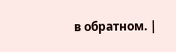в обратном. |